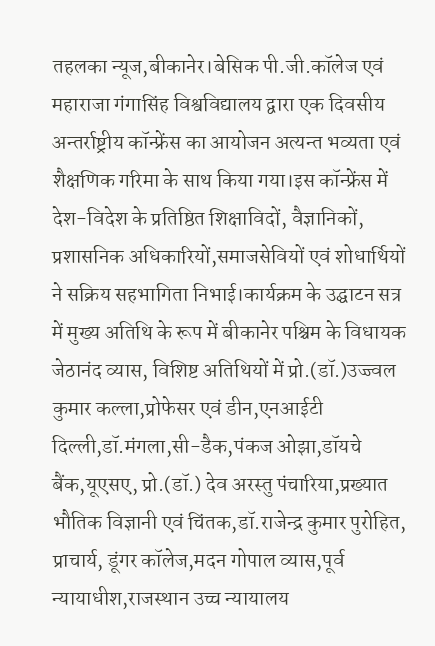तहलका न्यूज,बीकानेर।बेसिक पी.जी.कॉलेज एवं महाराजा गंगासिंह विश्वविद्यालय द्वारा एक दिवसीय अन्तर्राष्ट्रीय कॉन्फ्रेंस का आयोजन अत्यन्त भव्यता एवं शैक्षणिक गरिमा के साथ किया गया।इस कॉन्फ्रेंस में देश-विदेश के प्रतिष्ठित शिक्षाविदों, वैज्ञानिकों, प्रशासनिक अधिकारियों,समाजसेवियों एवं शोधार्थियों ने सक्रिय सहभागिता निभाई।कार्यक्रम के उद्घाटन सत्र में मुख्य अतिथि के रूप में बीकानेर पश्चिम के विधायक जेठानंद व्यास, विशिष्ट अतिथियों में प्रो.(डॉ.)उज्ज्वल कुमार कल्ला,प्रोफेसर एवं डीन,एनआईटी दिल्ली,डॉ.मंगला,सी-डैक,पंकज ओझा,डॉयचे बैंक,यूएसए, प्रो.(डॉ.) देव अरस्तु पंचारिया,प्रख्यात भौतिक विज्ञानी एवं चिंतक,डॉ.राजेन्द्र कुमार पुरोहित, प्राचार्य, डूंगर कॉलेज,मदन गोपाल व्यास,पूर्व न्यायाधीश,राजस्थान उच्च न्यायालय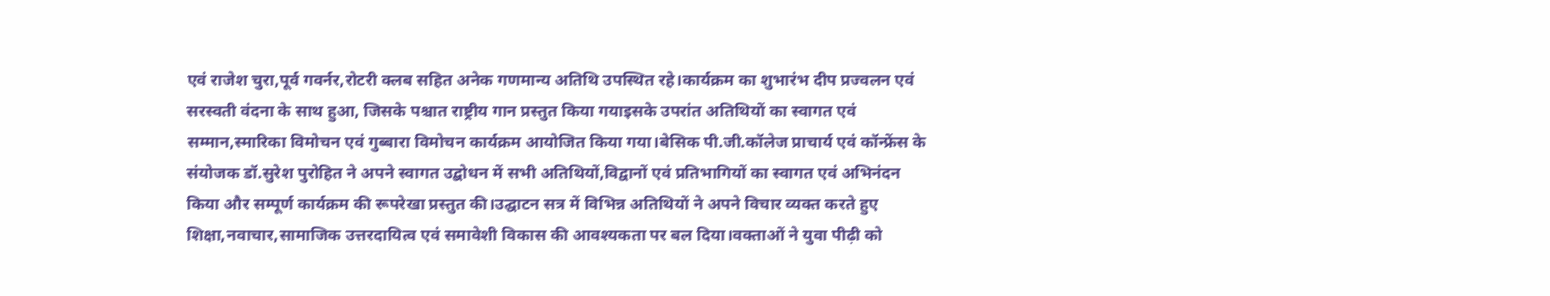एवं राजेश चुरा,पूर्व गवर्नर,रोटरी क्लब सहित अनेक गणमान्य अतिथि उपस्थित रहे।कार्यक्रम का शुभारंभ दीप प्रज्वलन एवं सरस्वती वंदना के साथ हुआ, जिसके पश्चात राष्ट्रीय गान प्रस्तुत किया गयाइसके उपरांत अतिथियों का स्वागत एवं सम्मान,स्मारिका विमोचन एवं गुब्बारा विमोचन कार्यक्रम आयोजित किया गया।बेसिक पी.जी.कॉलेज प्राचार्य एवं कॉन्फ्रेंस के संयोजक डॉ.सुरेश पुरोहित ने अपने स्वागत उद्बोधन में सभी अतिथियों,विद्वानों एवं प्रतिभागियों का स्वागत एवं अभिनंदन किया और सम्पूर्ण कार्यक्रम की रूपरेखा प्रस्तुत की।उद्घाटन सत्र में विभिन्न अतिथियों ने अपने विचार व्यक्त करते हुए शिक्षा,नवाचार,सामाजिक उत्तरदायित्व एवं समावेशी विकास की आवश्यकता पर बल दिया।वक्ताओं ने युवा पीढ़ी को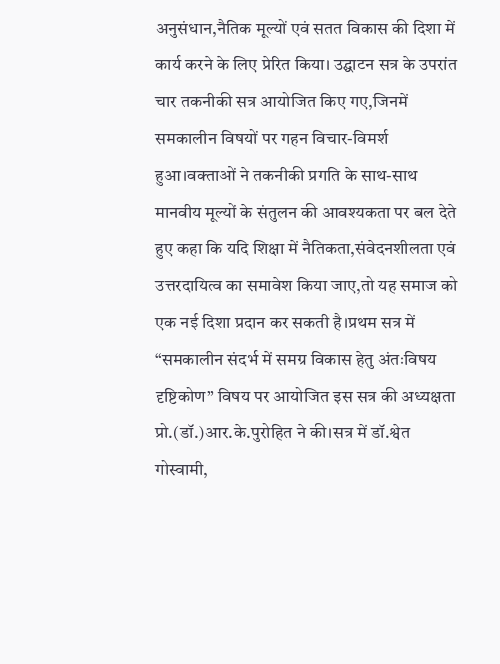अनुसंधान,नैतिक मूल्यों एवं सतत विकास की दिशा में कार्य करने के लिए प्रेरित किया। उद्घाटन सत्र के उपरांत चार तकनीकी सत्र आयोजित किए गए,जिनमें समकालीन विषयों पर गहन विचार-विमर्श हुआ।वक्ताओं ने तकनीकी प्रगति के साथ-साथ मानवीय मूल्यों के संतुलन की आवश्यकता पर बल देते हुए कहा कि यदि शिक्षा में नैतिकता,संवेदनशीलता एवं उत्तरदायित्व का समावेश किया जाए,तो यह समाज को एक नई दिशा प्रदान कर सकती है।प्रथम सत्र में “समकालीन संदर्भ में समग्र विकास हेतु अंतःविषय दृष्टिकोण” विषय पर आयोजित इस सत्र की अध्यक्षता प्रो.(डॉ.)आर.के.पुरोहित ने की।सत्र में डॉ.श्वेत गोस्वामी,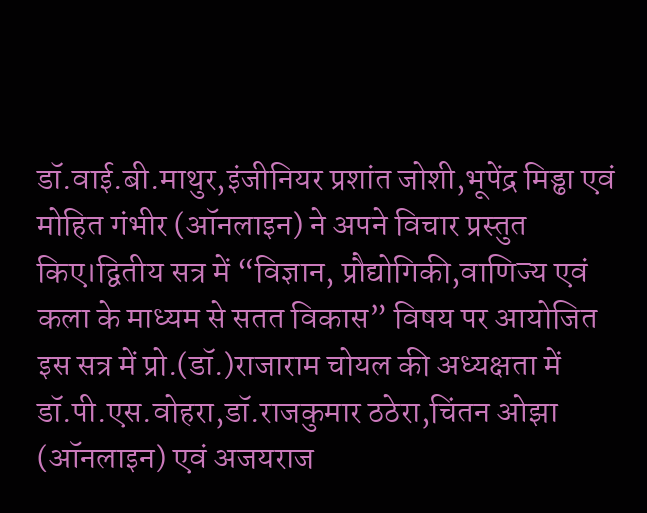डॉ.वाई.बी.माथुर,इंजीनियर प्रशांत जोशी,भूपेंद्र मिड्ढा एवं मोहित गंभीर (ऑनलाइन) ने अपने विचार प्रस्तुत किए।द्वितीय सत्र में “विज्ञान, प्रौद्योगिकी,वाणिज्य एवं कला के माध्यम से सतत विकास” विषय पर आयोजित इस सत्र में प्रो.(डॉ.)राजाराम चोयल की अध्यक्षता में डॉ.पी.एस.वोहरा,डॉ.राजकुमार ठठेरा,चिंतन ओझा (ऑनलाइन) एवं अजयराज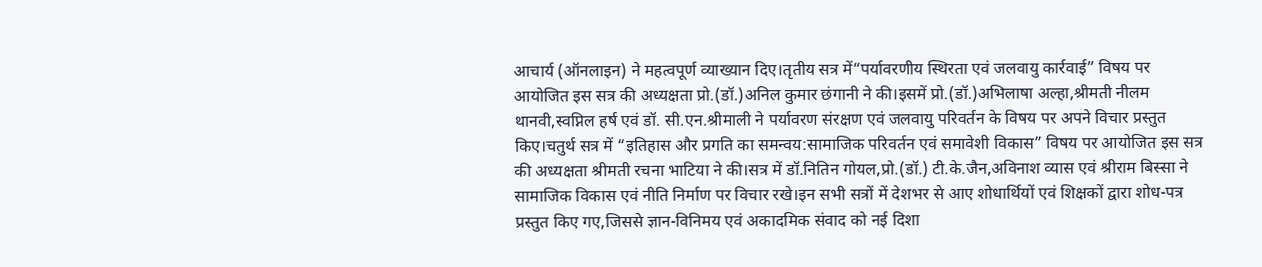आचार्य (ऑनलाइन) ने महत्वपूर्ण व्याख्यान दिए।तृतीय सत्र में“पर्यावरणीय स्थिरता एवं जलवायु कार्रवाई” विषय पर आयोजित इस सत्र की अध्यक्षता प्रो.(डॉ.)अनिल कुमार छंगानी ने की।इसमें प्रो.(डॉ.)अभिलाषा अल्हा,श्रीमती नीलम थानवी,स्वप्निल हर्ष एवं डॉ. सी.एन.श्रीमाली ने पर्यावरण संरक्षण एवं जलवायु परिवर्तन के विषय पर अपने विचार प्रस्तुत किए।चतुर्थ सत्र में “इतिहास और प्रगति का समन्वय:सामाजिक परिवर्तन एवं समावेशी विकास” विषय पर आयोजित इस सत्र की अध्यक्षता श्रीमती रचना भाटिया ने की।सत्र में डॉ.नितिन गोयल,प्रो.(डॉ.) टी.के.जैन,अविनाश व्यास एवं श्रीराम बिस्सा ने सामाजिक विकास एवं नीति निर्माण पर विचार रखे।इन सभी सत्रों में देशभर से आए शोधार्थियों एवं शिक्षकों द्वारा शोध-पत्र प्रस्तुत किए गए,जिससे ज्ञान-विनिमय एवं अकादमिक संवाद को नई दिशा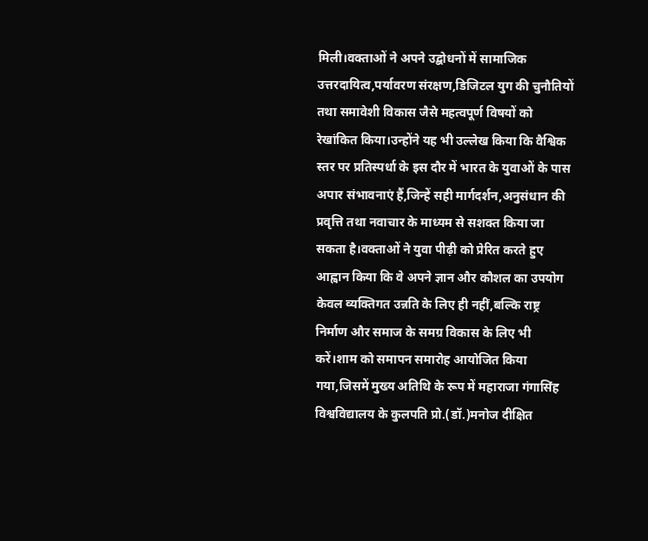मिली।वक्ताओं ने अपने उद्बोधनों में सामाजिक उत्तरदायित्व,पर्यावरण संरक्षण,डिजिटल युग की चुनौतियों तथा समावेशी विकास जैसे महत्वपूर्ण विषयों को रेखांकित किया।उन्होंने यह भी उल्लेख किया कि वैश्विक स्तर पर प्रतिस्पर्धा के इस दौर में भारत के युवाओं के पास अपार संभावनाएं हैं,जिन्हें सही मार्गदर्शन,अनुसंधान की प्रवृत्ति तथा नवाचार के माध्यम से सशक्त किया जा सकता है।वक्ताओं ने युवा पीढ़ी को प्रेरित करते हुए आह्वान किया कि वे अपने ज्ञान और कौशल का उपयोग केवल व्यक्तिगत उन्नति के लिए ही नहीं,बल्कि राष्ट्र निर्माण और समाज के समग्र विकास के लिए भी करें।शाम को समापन समारोह आयोजित किया गया,जिसमें मुख्य अतिथि के रूप में महाराजा गंगासिंह विश्वविद्यालय के कुलपति प्रो.(डॉ.)मनोज दीक्षित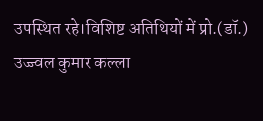उपस्थित रहे।विशिष्ट अतिथियों में प्रो.(डॉ.) उज्ज्वल कुमार कल्ला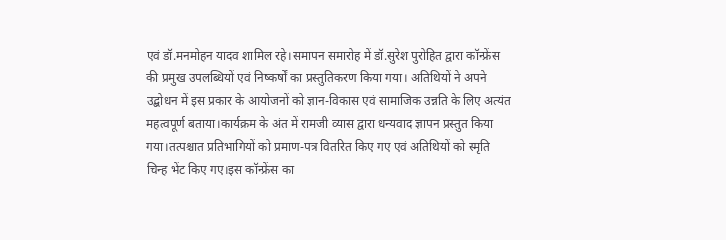एवं डॉ.मनमोहन यादव शामिल रहे।समापन समारोह में डॉ.सुरेश पुरोहित द्वारा कॉन्फ्रेंस की प्रमुख उपलब्धियों एवं निष्कर्षों का प्रस्तुतिकरण किया गया। अतिथियों ने अपने उद्बोधन में इस प्रकार के आयोजनों को ज्ञान-विकास एवं सामाजिक उन्नति के लिए अत्यंत महत्वपूर्ण बताया।कार्यक्रम के अंत में रामजी व्यास द्वारा धन्यवाद ज्ञापन प्रस्तुत किया गया।तत्पश्चात प्रतिभागियों को प्रमाण-पत्र वितरित किए गए एवं अतिथियों को स्मृति चिन्ह भेंट किए गए।इस कॉन्फ्रेंस का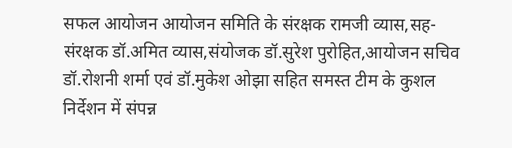सफल आयोजन आयोजन समिति के संरक्षक रामजी व्यास,सह-संरक्षक डॉ.अमित व्यास,संयोजक डॉ.सुरेश पुरोहित,आयोजन सचिव डॉ.रोशनी शर्मा एवं डॉ.मुकेश ओझा सहित समस्त टीम के कुशल निर्देशन में संपन्न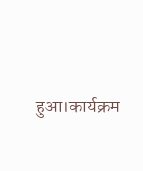हुआ।कार्यक्रम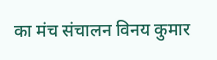का मंच संचालन विनय कुमार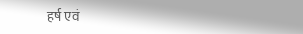हर्ष एवं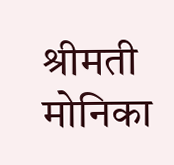श्रीमती मोनिका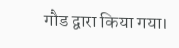गौड द्वारा किया गया।